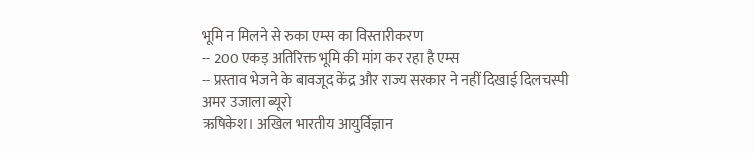भूमि न मिलने से रुका एम्स का विस्तारीकरण
-- 200 एकड़ अतिरिक्त भूमि की मांग कर रहा है एम्स
-- प्रस्ताव भेजने के बावजूद केंद्र और राज्य सरकार ने नहीं दिखाई दिलचस्पी
अमर उजाला ब्यूरो
ऋषिकेश। अखिल भारतीय आयुर्विज्ञान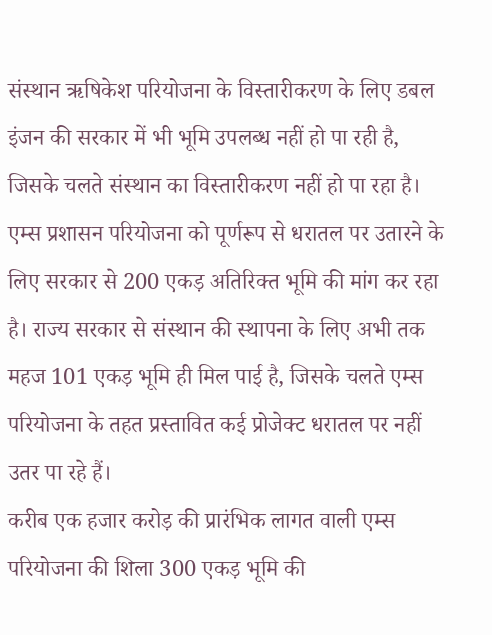संस्थान ऋषिकेश परियोजना के विस्तारीकरण के लिए डबल इंजन की सरकार में भी भूमि उपलब्ध नहीं हो पा रही है, जिसके चलते संस्थान का विस्तारीकरण नहीं हो पा रहा है। एम्स प्रशासन परियोजना को पूर्णरूप से धरातल पर उतारने के लिए सरकार से 200 एकड़ अतिरिक्त भूमि की मांग कर रहा है। राज्य सरकार से संस्थान की स्थापना के लिए अभी तक महज 101 एकड़ भूमि ही मिल पाई है, जिसके चलते एम्स परियोजना के तहत प्रस्तावित कई प्रोजेक्ट धरातल पर नहीं उतर पा रहे हैं।
करीब एक हजार करोड़ की प्रारंभिक लागत वाली एम्स परियोजना की शिला 300 एकड़ भूमि की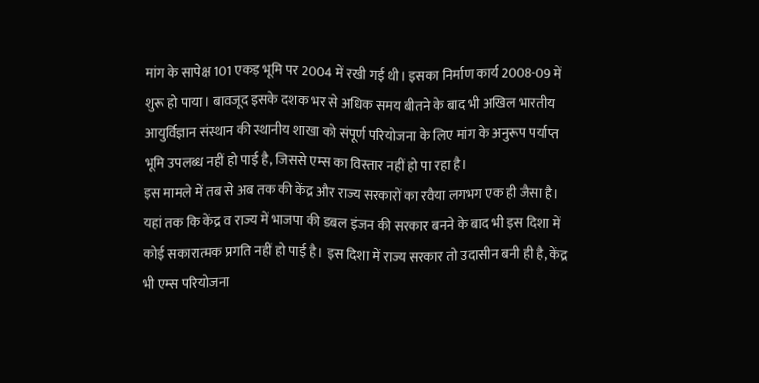मांग के सापेक्ष 101 एकड़ भूमि पर 2004 में रखी गई थी। इसका निर्माण कार्य 2008-09 में शुरू हो पाया। बावजूद इसके दशक भर से अधिक समय बीतने के बाद भी अखिल भारतीय आयुर्विज्ञान संस्थान की स्थानीय शाखा को संपूर्ण परियोजना के लिए मांग के अनुरूप पर्याप्त भूमि उपलब्ध नहीं हो पाई है, जिससे एम्स का विस्तार नहीं हो पा रहा है।
इस मामले में तब से अब तक की केंद्र और राज्य सरकारों का रवैया लगभग एक ही जैसा है। यहां तक कि केंद्र व राज्य में भाजपा की डबल इंजन की सरकार बनने के बाद भी इस दिशा में कोई सकारात्मक प्रगति नहीं हो पाई है। इस दिशा में राज्य सरकार तो उदासीन बनी ही है, केंद्र भी एम्स परियोजना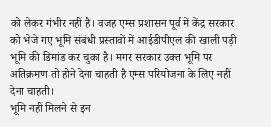को लेकर गंभीर नहीं है। वजह एम्स प्रशासन पूर्व में केंद्र सरकार को भेजे गए भूमि संबंधी प्रस्तावों में आईडीपीएल की खाली पड़ी भूमि की डिमांड कर चुका है। मगर सरकार उक्त भूमि पर अतिक्रमण तो होने देना चाहती है एम्स परियोजना के लिए नहीं देना चाहती।
भूमि नहीं मिलने से इन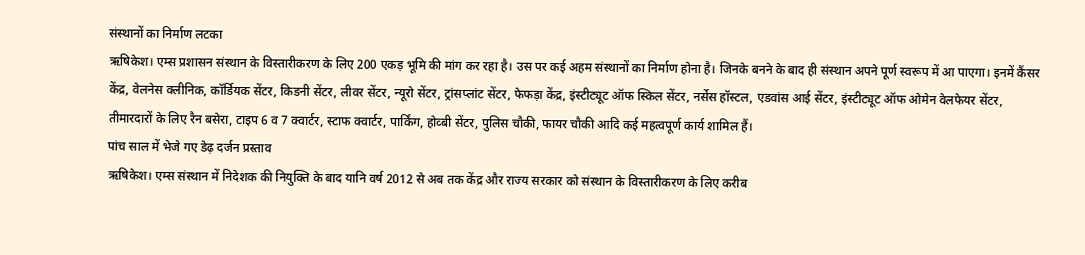संस्थानों का निर्माण लटका
ऋषिकेश। एम्स प्रशासन संस्थान के विस्तारीकरण के लिए 200 एकड़ भूमि की मांग कर रहा है। उस पर कई अहम संस्थानों का निर्माण होना है। जिनके बनने के बाद ही संस्थान अपने पूर्ण स्वरूप में आ पाएगा। इनमें कैंसर केंद्र, वेलनेस क्लीनिक, कॉर्डियक सेंटर, किडनी सेंटर, लीवर सेंटर, न्यूरो सेंटर, ट्रांसप्लांट सेंटर, फेफड़ा केंद्र, इंस्टीट्यूट ऑफ स्किल सेंटर, नर्सेस हॉस्टल, एडवांस आई सेंटर, इंस्टीट्यूट ऑफ ओमेन वेलफेयर सेंटर, तीमारदारों के लिए रैन बसेरा, टाइप 6 व 7 क्वार्टर, स्टाफ क्वार्टर, पार्किंग, होव्बी सेंटर, पुलिस चौकी, फायर चौकी आदि कई महत्वपूर्ण कार्य शामिल हैं।
पांच साल में भेजे गए डेढ़ दर्जन प्रस्ताव
ऋषिकेश। एम्स संस्थान में निदेशक की नियुक्ति के बाद यानि वर्ष 2012 से अब तक केंद्र और राज्य सरकार को संस्थान के विस्तारीकरण के लिए करीब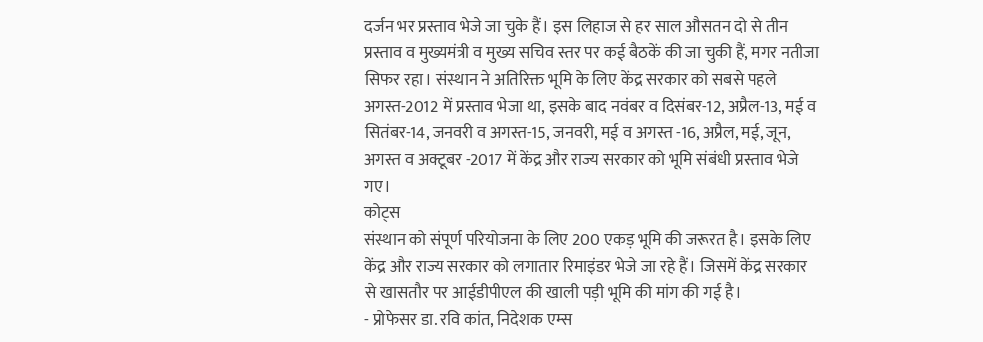दर्जन भर प्रस्ताव भेजे जा चुके हैं। इस लिहाज से हर साल औसतन दो से तीन प्रस्ताव व मुख्यमंत्री व मुख्य सचिव स्तर पर कई बैठकें की जा चुकी हैं, मगर नतीजा सिफर रहा। संस्थान ने अतिरिक्त भूमि के लिए केंद्र सरकार को सबसे पहले अगस्त-2012 में प्रस्ताव भेजा था, इसके बाद नवंबर व दिसंबर-12, अप्रैल-13, मई व सितंबर-14, जनवरी व अगस्त-15, जनवरी, मई व अगस्त -16, अप्रैल, मई, जून, अगस्त व अक्टूबर -2017 में केंद्र और राज्य सरकार को भूमि संबंधी प्रस्ताव भेजे गए।
कोट्स
संस्थान को संपूर्ण परियोजना के लिए 200 एकड़ भूमि की जरूरत है। इसके लिए केंद्र और राज्य सरकार को लगातार रिमाइंडर भेजे जा रहे हैं। जिसमें केंद्र सरकार से खासतौर पर आईडीपीएल की खाली पड़ी भूमि की मांग की गई है।
- प्रोफेसर डा. रवि कांत, निदेशक एम्स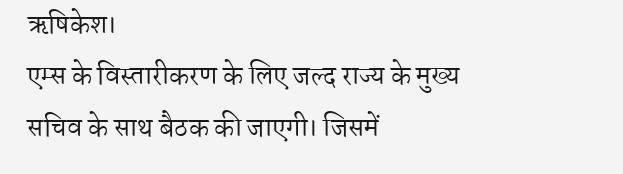ऋषिकेश।
एम्स के विस्तारीकरण के लिए जल्द राज्य के मुख्य सचिव के साथ बैठक की जाएगी। जिसमें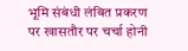भूमि संबंधी लंबित प्रकरण पर खासतौर पर चर्चा होनी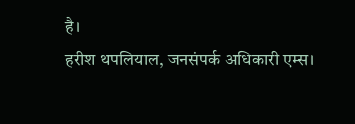है।
हरीश थपलियाल, जनसंपर्क अधिकारी एम्स।